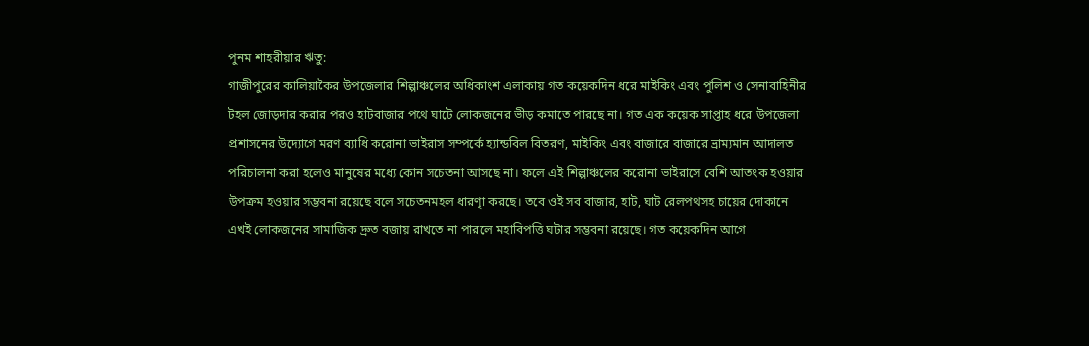পুনম শাহরীয়ার ঋতু:
গাজীপুরের কালিয়াকৈর উপজেলার শিল্পাঞ্চলের অধিকাংশ এলাকায় গত কয়েকদিন ধরে মাইকিং এবং পুলিশ ও সেনাবাহিনীর টহল জোড়দার করার পরও হাটবাজার পথে ঘাটে লোকজনের ভীড় কমাতে পারছে না। গত এক কয়েক সাপ্তাহ ধরে উপজেলা প্রশাসনের উদ্যোগে মরণ ব্যাধি করোনা ভাইরাস সম্পর্কে হ্যান্ডবিল বিতরণ, মাইকিং এবং বাজারে বাজারে ভ্রাম্যমান আদালত পরিচালনা করা হলেও মানুষের মধ্যে কোন সচেতনা আসছে না। ফলে এই শিল্পাঞ্চলের করোনা ভাইরাসে বেশি আতংক হওয়ার উপক্রম হওয়ার সম্ভবনা রয়েছে বলে সচেতনমহল ধারণাৃ করছে। তবে ওই সব বাজার, হাট, ঘাট রেলপথসহ চায়ের দোকানে এখই লোকজনের সামাজিক দ্রুত বজায় রাখতে না পারলে মহাবিপত্তি ঘটার সম্ভবনা রয়েছে। গত কয়েকদিন আগে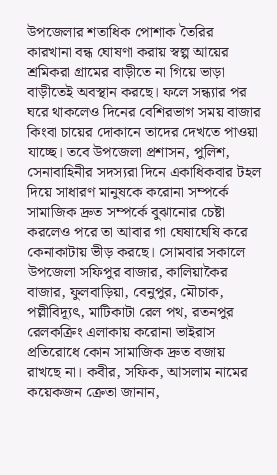উপজেলার শতাধিক পোশাক তৈরির কারখানা বন্ধ ঘোষণা করায় স্বল্প আয়ের শ্রমিকরা গ্রামের বাড়ীতে না গিয়ে ভাড়া বাড়ীতেই অবস্থান করছে। ফলে সন্ধ্যার পর ঘরে থাকলেও দিনের বেশিরভাগ সময় বাজার
কিংবা চায়ের দোকানে তাদের দেখতে পাওয়া যাচ্ছে। তবে উপজেলা প্রশাসন, পুলিশ, সেনাবাহিনীর সদস্যরা দিনে একাধিকবার টহল দিয়ে সাধারণ মানুষকে করোনা সম্পর্কে সামাজিক দ্রুত সম্পর্কে বুঝানোর চেষ্টা করলেও পরে তা আবার গা ঘেষাঘেষি করে কেনাকাটায় ভীড় করছে। সোমবার সকালে উপজেলা সফিপুর বাজার, কালিয়াকৈর বাজার, ফুলবাড়িয়া, বেনুপুর, মৌচাক, পল্লীবিদ্যূৎ, মাটিকাটা রেল পথ, রতনপুর রেলকক্রিং এলাকায় করোনা ভাইরাস প্রতিরোধে কোন সামাজিক দ্রুত বজায় রাখছে না। কবীর, সফিক, আসলাম নামের কয়েকজন ক্রেতা জানান,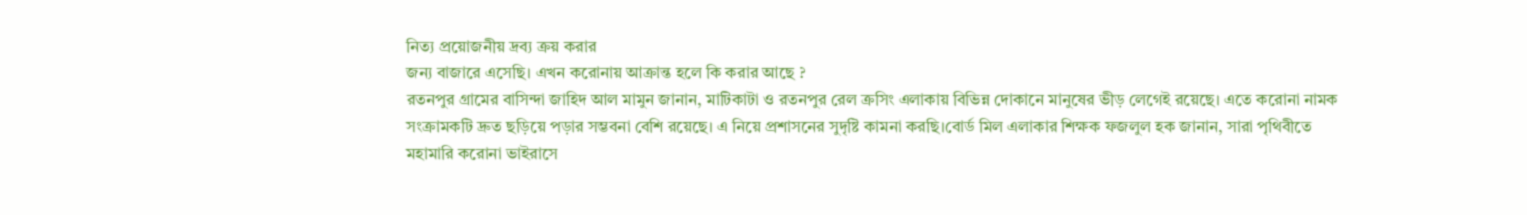নিত্য প্রয়োজনীয় দ্রব্য ক্রয় করার
জন্য বাজারে এসেছি। এখন করোনায় আক্রান্ত হলে কি করার আছে ?
রতনপুর গ্রামের বাসিন্দা জাহিদ আল মামুন জানান, মাটিকাটা ও রতনপুর রেল ক্রসিং এলাকায় বিভিন্ন দোকানে মানুষের ভীড় লেগেই রয়েছে। এতে করোনা নামক সংক্রামকটি দ্রুত ছড়িয়ে পড়ার সম্ভবনা বেশি রয়েছে। এ নিয়ে প্রশাসনের সুদৃষ্টি কামনা করছি।বোর্ড মিল এলাকার শিক্ষক ফজলুল হক জানান, সারা পৃথিবীতে মহামারি করোনা ভাইরাসে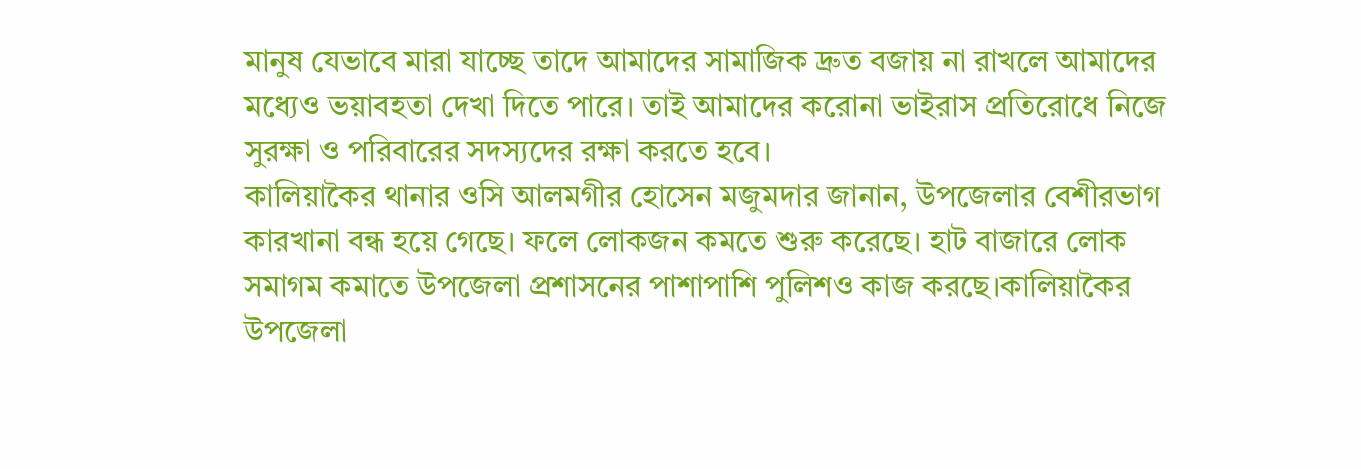মানুষ যেভাবে মারা যাচ্ছে তাদে আমাদের সামাজিক দ্রুত বজায় না রাখলে আমাদের মধ্যেও ভয়াবহতা দেখা দিতে পারে। তাই আমাদের করোনা ভাইরাস প্রতিরোধে নিজে সুরক্ষা ও পরিবারের সদস্যদের রক্ষা করতে হবে।
কালিয়াকৈর থানার ওসি আলমগীর হোসেন মজুমদার জানান, উপজেলার বেশীরভাগ কারখানা বন্ধ হয়ে গেছে। ফলে লোকজন কমতে শুরু করেছে। হাট বাজারে লোক সমাগম কমাতে উপজেলা প্রশাসনের পাশাপাশি পুলিশও কাজ করছে।কালিয়াকৈর উপজেলা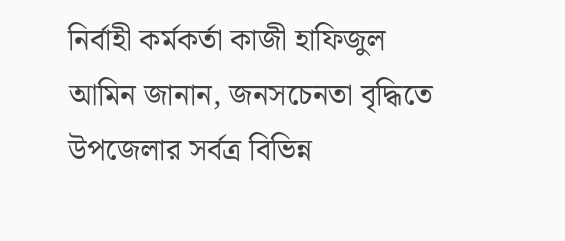নির্বাহী কর্মকর্তা কাজী হাফিজুল আমিন জানান, জনসচেনতা বৃদ্ধিতে উপজেলার সর্বত্র বিভিন্ন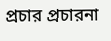প্রচার প্রচারনা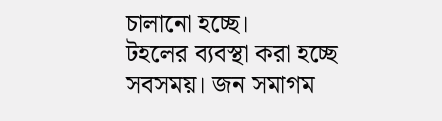চালানো হচ্ছে।
টহলের ব্যবস্থা করা হচ্ছে সবসময়। জন সমাগম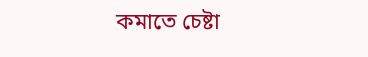কমাতে চেষ্টা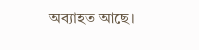অব্যাহত আছে।